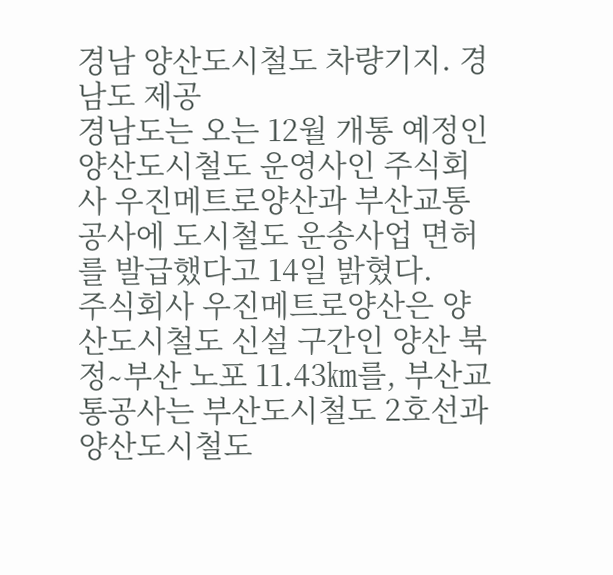경남 양산도시철도 차량기지. 경남도 제공
경남도는 오는 12월 개통 예정인 양산도시철도 운영사인 주식회사 우진메트로양산과 부산교통공사에 도시철도 운송사업 면허를 발급했다고 14일 밝혔다.
주식회사 우진메트로양산은 양산도시철도 신설 구간인 양산 북정∼부산 노포 11.43㎞를, 부산교통공사는 부산도시철도 2호선과 양산도시철도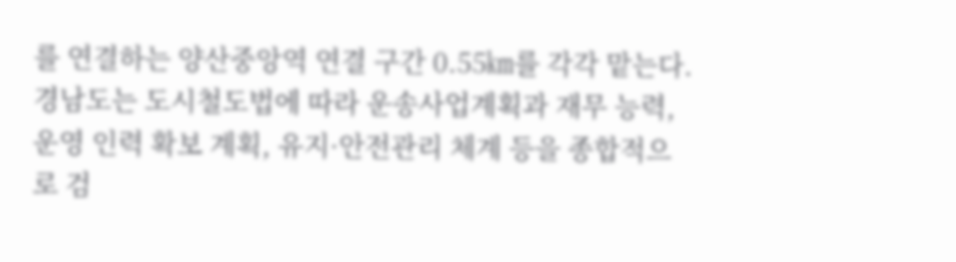를 연결하는 양산중앙역 연결 구간 0.55㎞를 각각 맡는다.
경남도는 도시철도법에 따라 운송사업계획과 재무 능력, 운영 인력 확보 계획, 유지·안전관리 체계 등을 종합적으로 검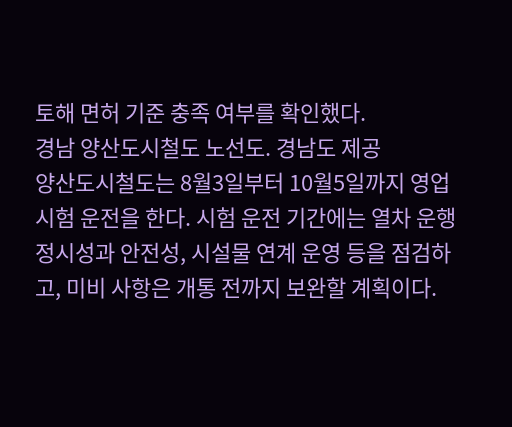토해 면허 기준 충족 여부를 확인했다.
경남 양산도시철도 노선도. 경남도 제공
양산도시철도는 8월3일부터 10월5일까지 영업 시험 운전을 한다. 시험 운전 기간에는 열차 운행 정시성과 안전성, 시설물 연계 운영 등을 점검하고, 미비 사항은 개통 전까지 보완할 계획이다.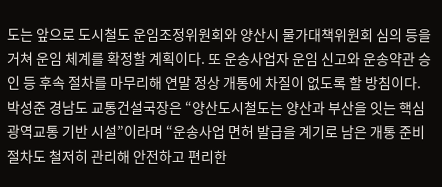도는 앞으로 도시철도 운임조정위원회와 양산시 물가대책위원회 심의 등을 거쳐 운임 체계를 확정할 계획이다. 또 운송사업자 운임 신고와 운송약관 승인 등 후속 절차를 마무리해 연말 정상 개통에 차질이 없도록 할 방침이다.
박성준 경남도 교통건설국장은 “양산도시철도는 양산과 부산을 잇는 핵심 광역교통 기반 시설”이라며 “운송사업 면허 발급을 계기로 남은 개통 준비 절차도 철저히 관리해 안전하고 편리한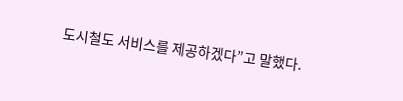도시철도 서비스를 제공하겠다”고 말했다.